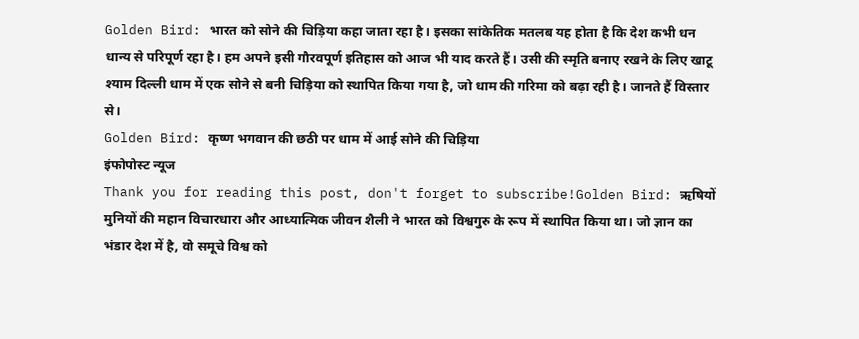Golden Bird: भारत को सोने की चिड़िया कहा जाता रहा है। इसका सांकेतिक मतलब यह होता है कि देश कभी धन धान्य से परिपूर्ण रहा है। हम अपने इसी गौरवपूर्ण इतिहास को आज भी याद करते हैं। उसी की स्मृति बनाए रखने के लिए खाटू श्याम दिल्ली धाम में एक सोने से बनी चिड़िया को स्थापित किया गया है, जो धाम की गरिमा को बढ़ा रही है। जानते हैं विस्तार से।
Golden Bird: कृष्ण भगवान की छठी पर धाम में आई सोने की चिड़िया
इंफोपोस्ट न्यूज
Thank you for reading this post, don't forget to subscribe!Golden Bird: ऋषियों मुनियों की महान विचारधारा और आध्यात्मिक जीवन शैली ने भारत को विश्वगुरु के रूप में स्थापित किया था। जो ज्ञान का भंडार देश में है, वो समूचे विश्व को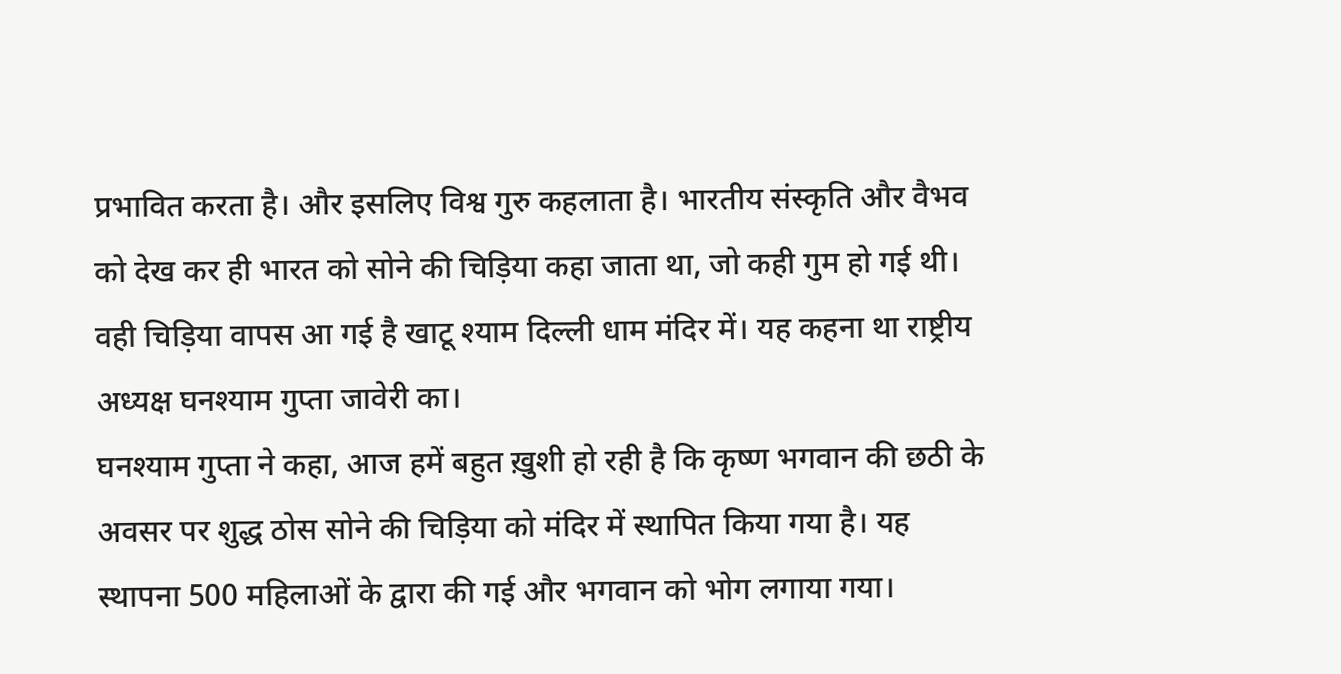प्रभावित करता है। और इसलिए विश्व गुरु कहलाता है। भारतीय संस्कृति और वैभव को देख कर ही भारत को सोने की चिड़िया कहा जाता था, जो कही गुम हो गई थी। वही चिड़िया वापस आ गई है खाटू श्याम दिल्ली धाम मंदिर में। यह कहना था राष्ट्रीय अध्यक्ष घनश्याम गुप्ता जावेरी का।
घनश्याम गुप्ता ने कहा, आज हमें बहुत ख़ुशी हो रही है कि कृष्ण भगवान की छठी के अवसर पर शुद्ध ठोस सोने की चिड़िया को मंदिर में स्थापित किया गया है। यह स्थापना 500 महिलाओं के द्वारा की गई और भगवान को भोग लगाया गया।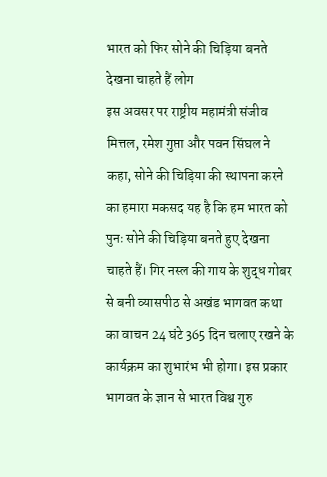भारत को फिर सोने की चिड़िया बनते देखना चाहते हैं लोग
इस अवसर पर राष्ट्रीय महामंत्री संजीव मित्तल, रमेश गुप्ता और पवन सिंघल ने कहा, सोने की चिड़िया की स्थापना करने का हमारा मकसद यह है कि हम भारत को पुनः सोने की चिड़िया बनते हुए देखना चाहते हैं। गिर नस्ल की गाय के शुद्ध गोबर से बनी व्यासपीठ से अखंड भागवत कथा का वाचन 24 घंटे 365 दिन चलाए रखने के कार्यक्रम का शुभारंभ भी होगा। इस प्रकार भागवत के ज्ञान से भारत विश्व गुरु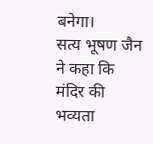बनेगा।
सत्य भूषण जैन ने कहा कि मंदिर की भव्यता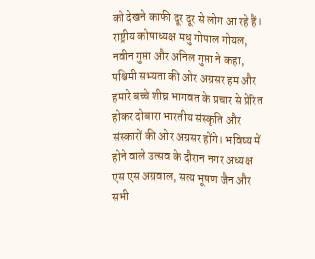को देखने काफी दूर दूर से लोग आ रहे हैं। राष्ट्रीय कोषाध्यक्ष मधु गोपाल गोयल, नवीन गुप्ता और अनिल गुप्ता ने कहा, पश्चिमी सभ्यता की ओर अग्रसर हम और हमारे बच्चे शीघ्र भागवत के प्रचार से प्रेरित होकर दोबारा भारतीय संस्कृति और संस्कारों की ओर अग्रसर होंगे। भविष्य में होने वाले उत्सव के दौरान नगर अध्यक्ष एस एस अग्रवाल, सत्य भूषण जैन और सभी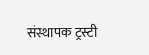संस्थापक ट्रस्टी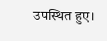उपस्थित हुए।